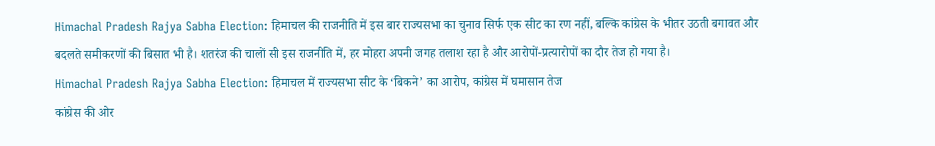Himachal Pradesh Rajya Sabha Election: हिमाचल की राजनीति में इस बार राज्यसभा का चुनाव सिर्फ एक सीट का रण नहीं, बल्कि कांग्रेस के भीतर उठती बगावत और बदलते समीकरणों की बिसात भी है। शतरंज की चालों सी इस राजनीति में, हर मोहरा अपनी जगह तलाश रहा है और आरोपों-प्रत्यारोपों का दौर तेज हो गया है।
Himachal Pradesh Rajya Sabha Election: हिमाचल में राज्यसभा सीट के ‘बिकने’ का आरोप, कांग्रेस में घमासान तेज
कांग्रेस की ओर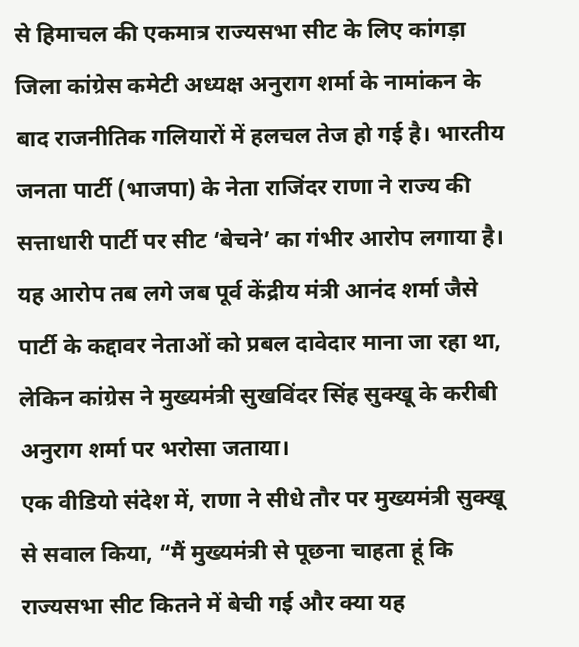से हिमाचल की एकमात्र राज्यसभा सीट के लिए कांगड़ा जिला कांग्रेस कमेटी अध्यक्ष अनुराग शर्मा के नामांकन के बाद राजनीतिक गलियारों में हलचल तेज हो गई है। भारतीय जनता पार्टी (भाजपा) के नेता राजिंदर राणा ने राज्य की सत्ताधारी पार्टी पर सीट ‘बेचने’ का गंभीर आरोप लगाया है। यह आरोप तब लगे जब पूर्व केंद्रीय मंत्री आनंद शर्मा जैसे पार्टी के कद्दावर नेताओं को प्रबल दावेदार माना जा रहा था, लेकिन कांग्रेस ने मुख्यमंत्री सुखविंदर सिंह सुक्खू के करीबी अनुराग शर्मा पर भरोसा जताया।
एक वीडियो संदेश में, राणा ने सीधे तौर पर मुख्यमंत्री सुक्खू से सवाल किया, “मैं मुख्यमंत्री से पूछना चाहता हूं कि राज्यसभा सीट कितने में बेची गई और क्या यह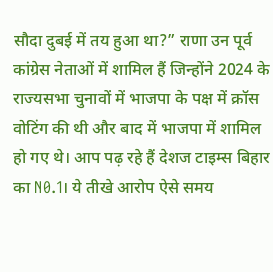सौदा दुबई में तय हुआ था?” राणा उन पूर्व कांग्रेस नेताओं में शामिल हैं जिन्होंने 2024 के राज्यसभा चुनावों में भाजपा के पक्ष में क्रॉस वोटिंग की थी और बाद में भाजपा में शामिल हो गए थे। आप पढ़ रहे हैं देशज टाइम्स बिहार का N0.1। ये तीखे आरोप ऐसे समय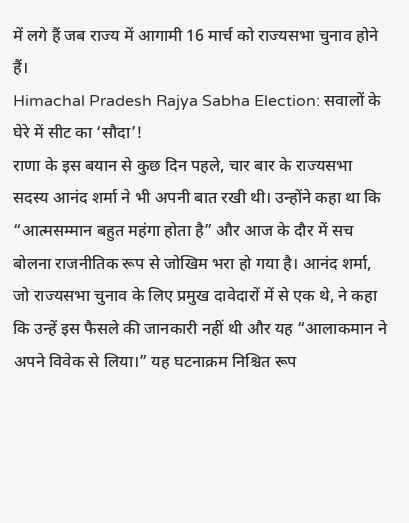में लगे हैं जब राज्य में आगामी 16 मार्च को राज्यसभा चुनाव होने हैं।
Himachal Pradesh Rajya Sabha Election: सवालों के घेरे में सीट का ‘सौदा’!
राणा के इस बयान से कुछ दिन पहले, चार बार के राज्यसभा सदस्य आनंद शर्मा ने भी अपनी बात रखी थी। उन्होंने कहा था कि “आत्मसम्मान बहुत महंगा होता है” और आज के दौर में सच बोलना राजनीतिक रूप से जोखिम भरा हो गया है। आनंद शर्मा, जो राज्यसभा चुनाव के लिए प्रमुख दावेदारों में से एक थे, ने कहा कि उन्हें इस फैसले की जानकारी नहीं थी और यह “आलाकमान ने अपने विवेक से लिया।” यह घटनाक्रम निश्चित रूप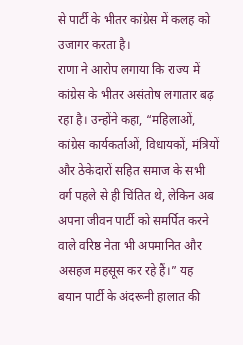से पार्टी के भीतर कांग्रेस में कलह को उजागर करता है।
राणा ने आरोप लगाया कि राज्य में कांग्रेस के भीतर असंतोष लगातार बढ़ रहा है। उन्होंने कहा, “महिलाओं, कांग्रेस कार्यकर्ताओं, विधायकों, मंत्रियों और ठेकेदारों सहित समाज के सभी वर्ग पहले से ही चिंतित थे, लेकिन अब अपना जीवन पार्टी को समर्पित करने वाले वरिष्ठ नेता भी अपमानित और असहज महसूस कर रहे हैं।” यह बयान पार्टी के अंदरूनी हालात की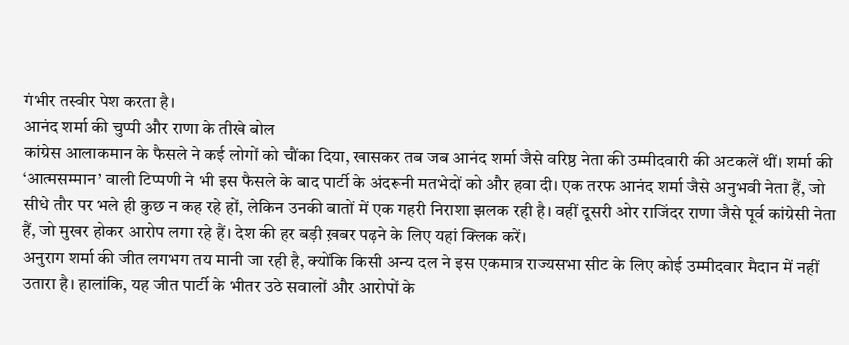गंभीर तस्वीर पेश करता है।
आनंद शर्मा की चुप्पी और राणा के तीखे बोल
कांग्रेस आलाकमान के फैसले ने कई लोगों को चौंका दिया, खासकर तब जब आनंद शर्मा जैसे वरिष्ठ नेता की उम्मीदवारी की अटकलें थीं। शर्मा की ‘आत्मसम्मान’ वाली टिप्पणी ने भी इस फैसले के बाद पार्टी के अंदरूनी मतभेदों को और हवा दी। एक तरफ आनंद शर्मा जैसे अनुभवी नेता हैं, जो सीधे तौर पर भले ही कुछ न कह रहे हों, लेकिन उनकी बातों में एक गहरी निराशा झलक रही है। वहीं दूसरी ओर राजिंदर राणा जैसे पूर्व कांग्रेसी नेता हैं, जो मुखर होकर आरोप लगा रहे हैं। देश की हर बड़ी ख़बर पढ़ने के लिए यहां क्लिक करें।
अनुराग शर्मा की जीत लगभग तय मानी जा रही है, क्योंकि किसी अन्य दल ने इस एकमात्र राज्यसभा सीट के लिए कोई उम्मीदवार मैदान में नहीं उतारा है। हालांकि, यह जीत पार्टी के भीतर उठे सवालों और आरोपों के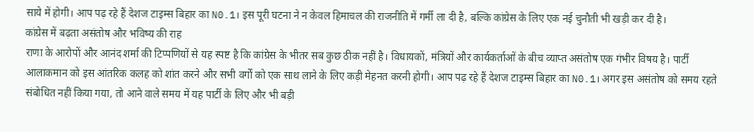साये में होगी। आप पढ़ रहे हैं देशज टाइम्स बिहार का N0.1। इस पूरी घटना ने न केवल हिमाचल की राजनीति में गर्मी ला दी है, बल्कि कांग्रेस के लिए एक नई चुनौती भी खड़ी कर दी है।
कांग्रेस में बढ़ता असंतोष और भविष्य की राह
राणा के आरोपों और आनंद शर्मा की टिप्पणियों से यह स्पष्ट है कि कांग्रेस के भीतर सब कुछ ठीक नहीं है। विधायकों, मंत्रियों और कार्यकर्ताओं के बीच व्याप्त असंतोष एक गंभीर विषय है। पार्टी आलाकमान को इस आंतरिक कलह को शांत करने और सभी वर्गों को एक साथ लाने के लिए कड़ी मेहनत करनी होगी। आप पढ़ रहे हैं देशज टाइम्स बिहार का N0.1। अगर इस असंतोष को समय रहते संबोधित नहीं किया गया, तो आने वाले समय में यह पार्टी के लिए और भी बड़ी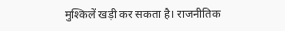मुश्किलें खड़ी कर सकता है। राजनीतिक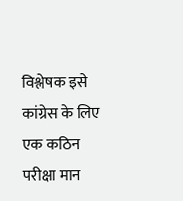विश्लेषक इसे कांग्रेस के लिए एक कठिन परीक्षा मान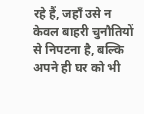रहे हैं, जहाँ उसे न केवल बाहरी चुनौतियों से निपटना है, बल्कि अपने ही घर को भी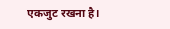एकजुट रखना है।